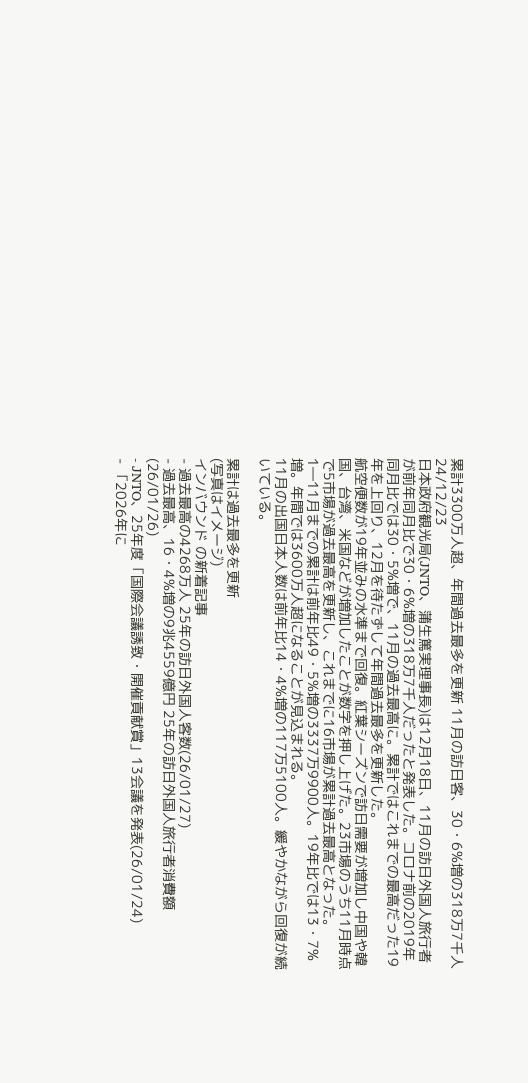累計3300万人超、年間過去最多を更新 11月の訪日客、30・6%増の318万7千人
24/12/23
日本政府観光局(JNTO、蒲生篤実理事長)は12月18日、11月の訪日外国人旅行者が前年同月比で30・6%増の318万7千人だったと発表した。コロナ前の2019年同月比では30・5%増で、11月の過去最高に。累計ではこれまでの最高だった19年を上回り、12月を待たずして年間過去最多を更新した。
航空便数が19年並みの水準まで回復。紅葉シーズンで訪日需要が増加し中国や韓国、台湾、米国などが増加したことが数字を押し上げた。23市場のうち11月時点で5市場が過去最高を更新し、これまでに16市場が累計過去最高となった。
1―11月までの累計は前年比49・5%増の3337万9900人。19年比では13・7%増。年間では3600万人超になることが見込まれる。
11月の出国日本人数は前年比14・4%増の117万5100人。緩やかながら回復が続いている。

累計は過去最多を更新
(写真はイメージ)
インバウンド の新着記事
- 過去最高の4268万人 25年の訪日外国人客数(26/01/27)
- 過去最高、16・4%増の9兆4559億円 25年の訪日外国人旅行者消費額(26/01/26)
- JNTO、25年度「国際会議誘致・開催貢献賞」13会議を発表(26/01/24)
- 「2026年に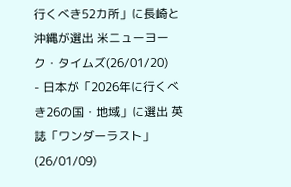行くべき52カ所」に長崎と沖縄が選出 米ニューヨーク・タイムズ(26/01/20)
- 日本が「2026年に行くべき26の国・地域」に選出 英誌「ワンダーラスト」(26/01/09)